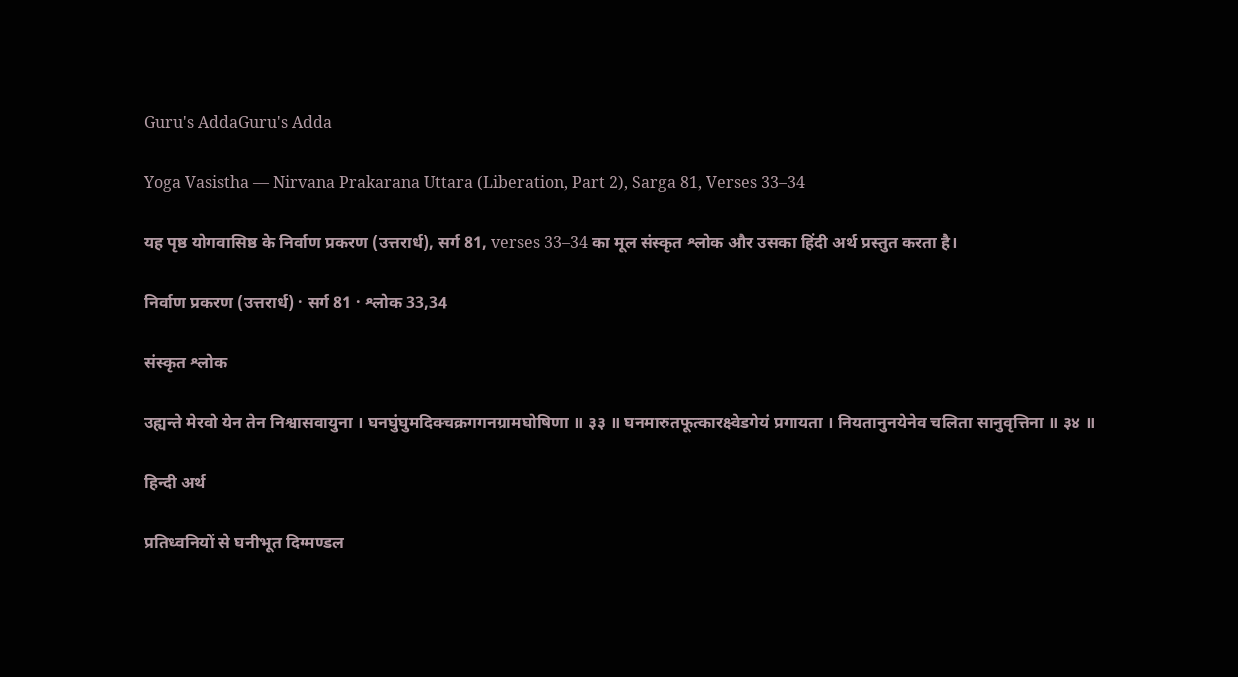Guru's AddaGuru's Adda

Yoga Vasistha — Nirvana Prakarana Uttara (Liberation, Part 2), Sarga 81, Verses 33–34

यह पृष्ठ योगवासिष्ठ के निर्वाण प्रकरण (उत्तरार्ध), सर्ग 81, verses 33–34 का मूल संस्कृत श्लोक और उसका हिंदी अर्थ प्रस्तुत करता है।

निर्वाण प्रकरण (उत्तरार्ध) · सर्ग 81 · श्लोक 33,34

संस्कृत श्लोक

उह्यन्ते मेरवो येन तेन निश्वासवायुना । घनघुंघुमदिक्चक्रगगनग्रामघोषिणा ॥ ३३ ॥ घनमारुतफूत्कारक्ष्वेडगेयं प्रगायता । नियतानुनयेनेव चलिता सानुवृत्तिना ॥ ३४ ॥

हिन्दी अर्थ

प्रतिध्वनियों से घनीभूत दिग्मण्डल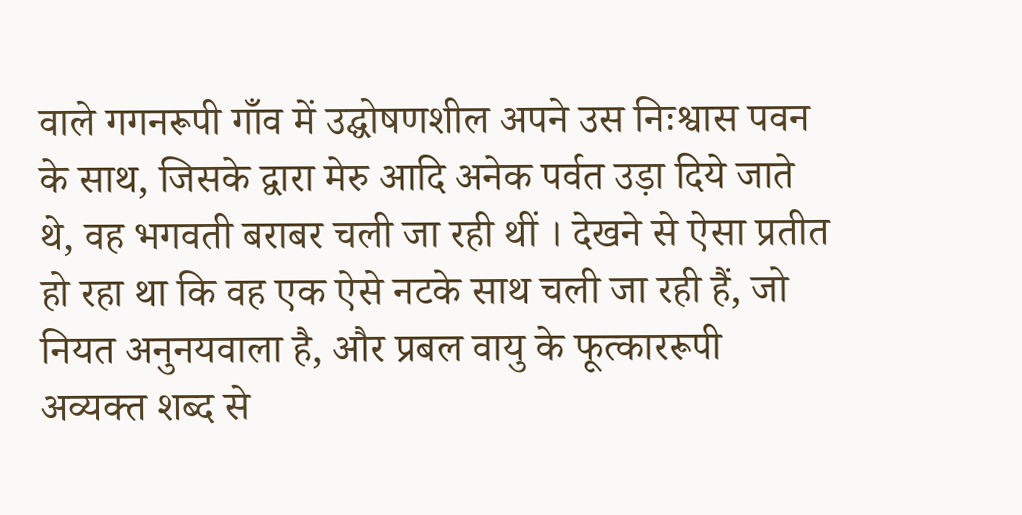वाले गगनरूपी गाँव में उद्घोषणशील अपने उस निःश्वास पवन के साथ, जिसके द्वारा मेरु आदि अनेक पर्वत उड़ा दिये जाते थे, वह भगवती बराबर चली जा रही थीं । देखने से ऐसा प्रतीत हो रहा था कि वह एक ऐसे नटके साथ चली जा रही हैं, जो नियत अनुनयवाला है, और प्रबल वायु के फूत्काररूपी अव्यक्त शब्द से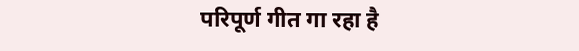परिपूर्ण गीत गा रहा है